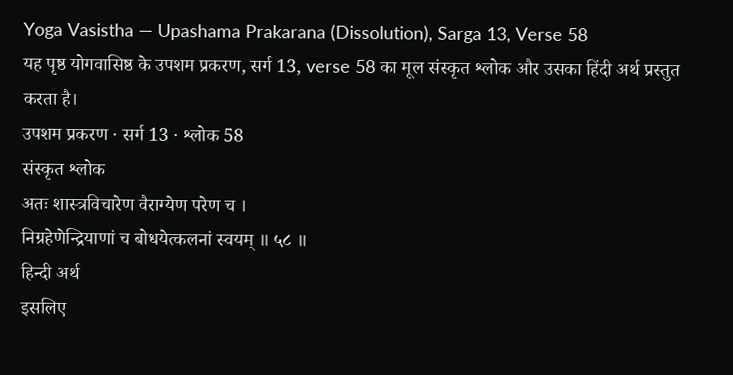Yoga Vasistha — Upashama Prakarana (Dissolution), Sarga 13, Verse 58
यह पृष्ठ योगवासिष्ठ के उपशम प्रकरण, सर्ग 13, verse 58 का मूल संस्कृत श्लोक और उसका हिंदी अर्थ प्रस्तुत करता है।
उपशम प्रकरण · सर्ग 13 · श्लोक 58
संस्कृत श्लोक
अतः शास्त्रविचारेण वैराग्येण परेण च ।
निग्रहेणेन्द्रियाणां च बोधयेत्कलनां स्वयम् ॥ ५८ ॥
हिन्दी अर्थ
इसलिए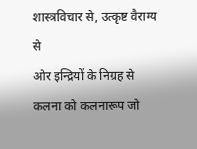शास्त्रविचार से, उत्कृष्ट वैराग्य से
ओर इन्द्रियों के निग्रह से कलना को कलनारूप जो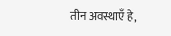तीन अवस्थाएँ हे,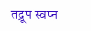तद्रूप स्वप्न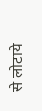से लोटाये